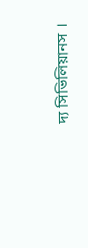দ্য সিভিলিয়ানস ।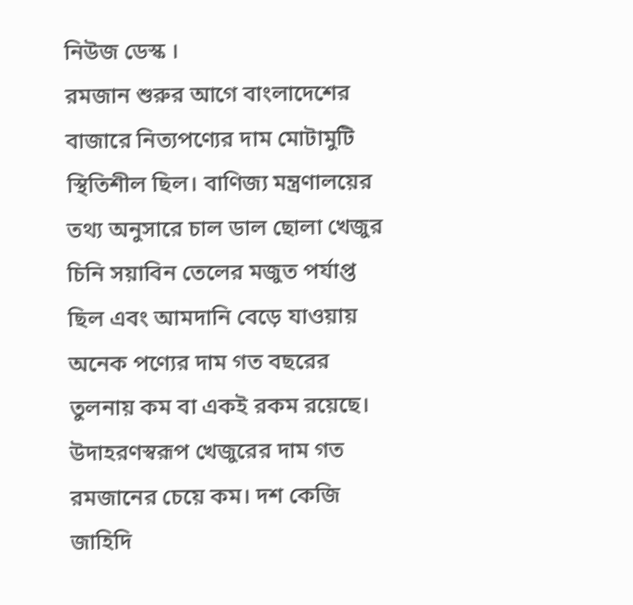নিউজ ডেস্ক ।
রমজান শুরুর আগে বাংলাদেশের বাজারে নিত্যপণ্যের দাম মোটামুটি স্থিতিশীল ছিল। বাণিজ্য মন্ত্রণালয়ের তথ্য অনুসারে চাল ডাল ছোলা খেজুর চিনি সয়াবিন তেলের মজুত পর্যাপ্ত ছিল এবং আমদানি বেড়ে যাওয়ায় অনেক পণ্যের দাম গত বছরের তুলনায় কম বা একই রকম রয়েছে। উদাহরণস্বরূপ খেজুরের দাম গত রমজানের চেয়ে কম। দশ কেজি জাহিদি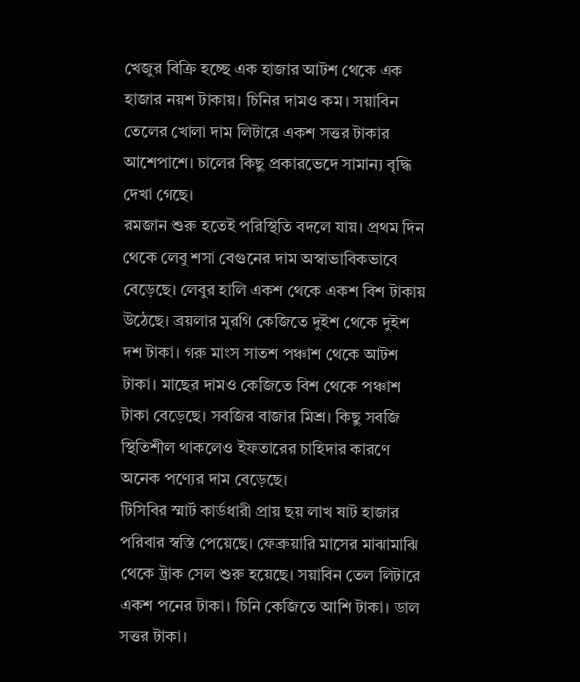খেজুর বিক্রি হচ্ছে এক হাজার আটশ থেকে এক হাজার নয়শ টাকায়। চিনির দামও কম। সয়াবিন তেলের খোলা দাম লিটারে একশ সত্তর টাকার আশেপাশে। চালের কিছু প্রকারভেদে সামান্য বৃদ্ধি দেখা গেছে।
রমজান শুরু হতেই পরিস্থিতি বদলে যায়। প্রথম দিন থেকে লেবু শসা বেগুনের দাম অস্বাভাবিকভাবে বেড়েছে। লেবুর হালি একশ থেকে একশ বিশ টাকায় উঠেছে। ব্রয়লার মুরগি কেজিতে দুইশ থেকে দুইশ দশ টাকা। গরু মাংস সাতশ পঞ্চাশ থেকে আটশ টাকা। মাছের দামও কেজিতে বিশ থেকে পঞ্চাশ টাকা বেড়েছে। সবজির বাজার মিশ্র। কিছু সবজি স্থিতিশীল থাকলেও ইফতারের চাহিদার কারণে অনেক পণ্যের দাম বেড়েছে।
টিসিবির স্মার্ট কার্ডধারী প্রায় ছয় লাখ ষাট হাজার পরিবার স্বস্তি পেয়েছে। ফেব্রুয়ারি মাসের মাঝামাঝি থেকে ট্রাক সেল শুরু হয়েছে। সয়াবিন তেল লিটারে একশ পনের টাকা। চিনি কেজিতে আশি টাকা। ডাল সত্তর টাকা।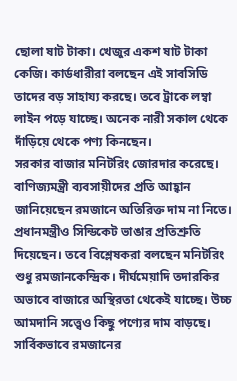ছোলা ষাট টাকা। খেজুর একশ ষাট টাকা কেজি। কার্ডধারীরা বলছেন এই সাবসিডি তাদের বড় সাহায্য করছে। তবে ট্রাকে লম্বা লাইন পড়ে যাচ্ছে। অনেক নারী সকাল থেকে দাঁড়িয়ে থেকে পণ্য কিনছেন।
সরকার বাজার মনিটরিং জোরদার করেছে। বাণিজ্যমন্ত্রী ব্যবসায়ীদের প্রতি আহ্বান জানিয়েছেন রমজানে অতিরিক্ত দাম না নিতে। প্রধানমন্ত্রীও সিন্ডিকেট ভাঙার প্রতিশ্রুতি দিয়েছেন। তবে বিশ্লেষকরা বলছেন মনিটরিং শুধু রমজানকেন্দ্রিক। দীর্ঘমেয়াদি তদারকির অভাবে বাজারে অস্থিরতা থেকেই যাচ্ছে। উচ্চ আমদানি সত্ত্বেও কিছু পণ্যের দাম বাড়ছে।
সার্বিকভাবে রমজানের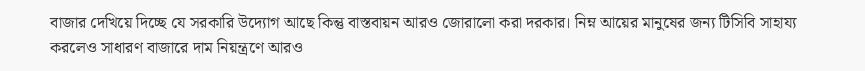বাজার দেখিয়ে দিচ্ছে যে সরকারি উদ্যোগ আছে কিন্তু বাস্তবায়ন আরও জোরালো করা দরকার। নিম্ন আয়ের মানুষের জন্য টিসিবি সাহায্য করলেও সাধারণ বাজারে দাম নিয়ন্ত্রণে আরও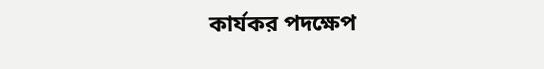কার্যকর পদক্ষেপ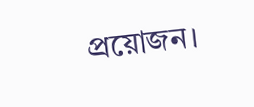প্রয়োজন।